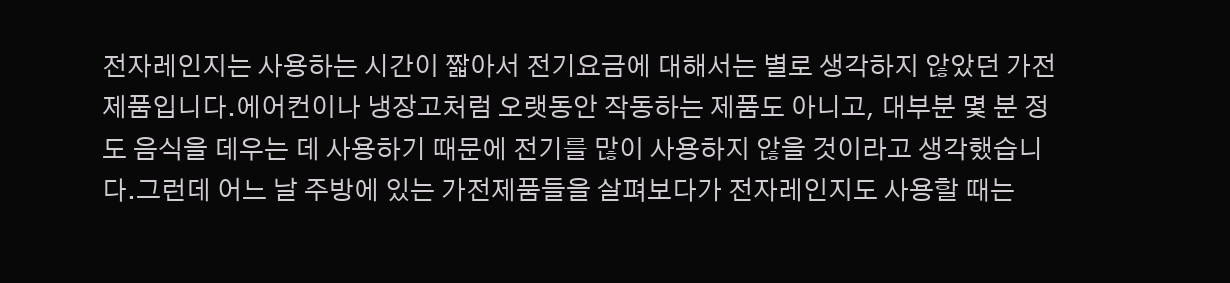전자레인지는 사용하는 시간이 짧아서 전기요금에 대해서는 별로 생각하지 않았던 가전제품입니다.에어컨이나 냉장고처럼 오랫동안 작동하는 제품도 아니고, 대부분 몇 분 정도 음식을 데우는 데 사용하기 때문에 전기를 많이 사용하지 않을 것이라고 생각했습니다.그런데 어느 날 주방에 있는 가전제품들을 살펴보다가 전자레인지도 사용할 때는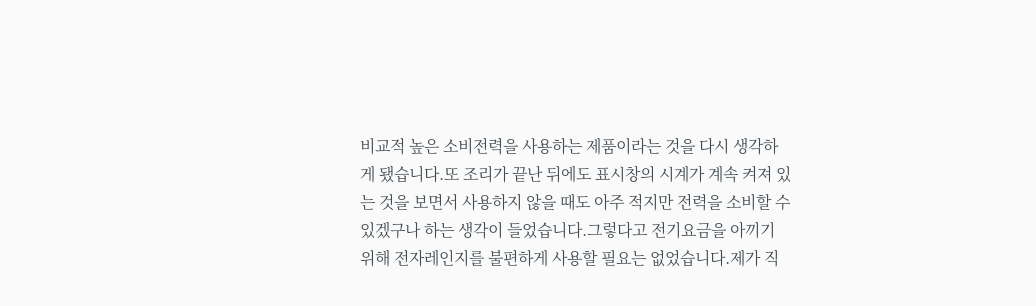비교적 높은 소비전력을 사용하는 제품이라는 것을 다시 생각하게 됐습니다.또 조리가 끝난 뒤에도 표시창의 시계가 계속 켜져 있는 것을 보면서 사용하지 않을 때도 아주 적지만 전력을 소비할 수 있겠구나 하는 생각이 들었습니다.그렇다고 전기요금을 아끼기 위해 전자레인지를 불편하게 사용할 필요는 없었습니다.제가 직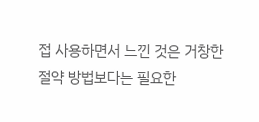접 사용하면서 느낀 것은 거창한 절약 방법보다는 필요한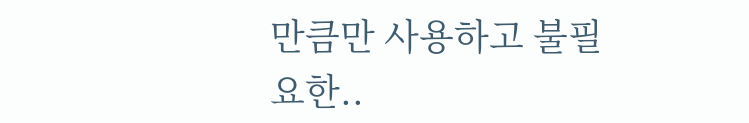만큼만 사용하고 불필요한..